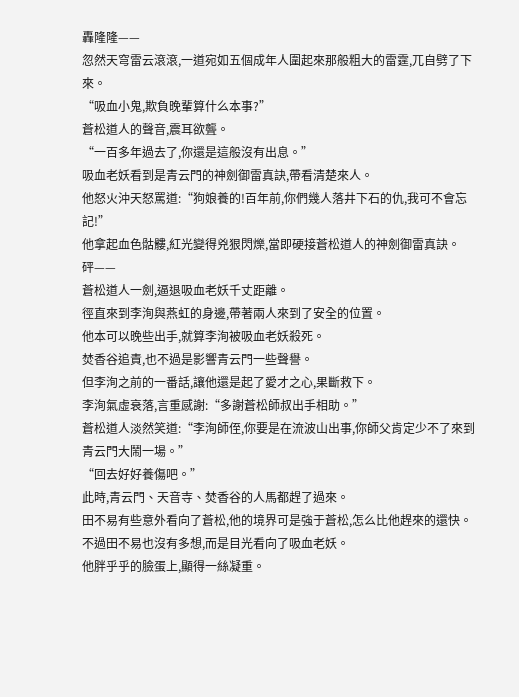轟隆隆——
忽然天穹雷云滾滾,一道宛如五個成年人圍起來那般粗大的雷霆,兀自劈了下來。
“吸血小鬼,欺負晚輩算什么本事?”
蒼松道人的聲音,震耳欲聾。
“一百多年過去了,你還是這般沒有出息。”
吸血老妖看到是青云門的神劍御雷真訣,帶看清楚來人。
他怒火沖天怒罵道:“狗娘養的!百年前,你們幾人落井下石的仇,我可不會忘記!”
他拿起血色骷髏,紅光變得兇狠閃爍,當即硬接蒼松道人的神劍御雷真訣。
砰——
蒼松道人一劍,逼退吸血老妖千丈距離。
徑直來到李洵與燕虹的身邊,帶著兩人來到了安全的位置。
他本可以晚些出手,就算李洵被吸血老妖殺死。
焚香谷追責,也不過是影響青云門一些聲譽。
但李洵之前的一番話,讓他還是起了愛才之心,果斷救下。
李洵氣虛衰落,言重感謝:“多謝蒼松師叔出手相助。”
蒼松道人淡然笑道:“李洵師侄,你要是在流波山出事,你師父肯定少不了來到青云門大鬧一場。”
“回去好好養傷吧。”
此時,青云門、天音寺、焚香谷的人馬都趕了過來。
田不易有些意外看向了蒼松,他的境界可是強于蒼松,怎么比他趕來的還快。
不過田不易也沒有多想,而是目光看向了吸血老妖。
他胖乎乎的臉蛋上,顯得一絲凝重。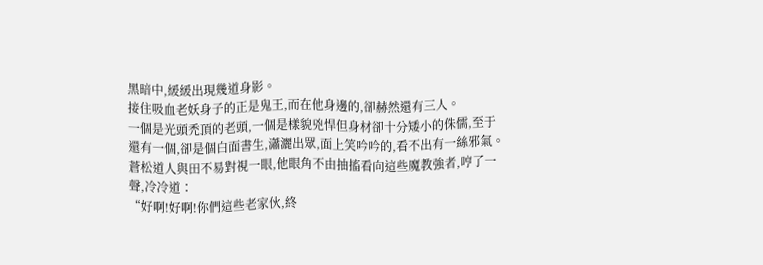黑暗中,緩緩出現幾道身影。
接住吸血老妖身子的正是鬼王,而在他身邊的,卻赫然還有三人。
一個是光頭禿頂的老頭,一個是樣貌兇悍但身材卻十分矮小的侏儒,至于還有一個,卻是個白面書生,瀟灑出眾,面上笑吟吟的,看不出有一絲邪氣。
蒼松道人與田不易對視一眼,他眼角不由抽搐看向這些魔教強者,哼了一聲,冷冷道∶
“好啊!好啊!你們這些老家伙,終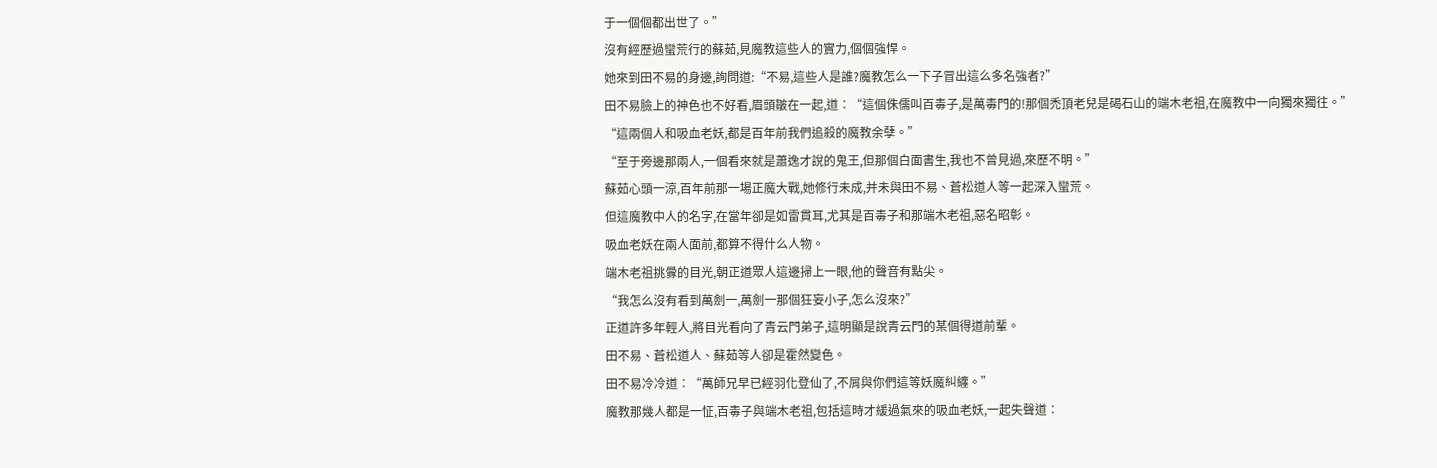于一個個都出世了。”
沒有經歷過蠻荒行的蘇茹,見魔教這些人的實力,個個強悍。
她來到田不易的身邊,詢問道:“不易,這些人是誰?魔教怎么一下子冒出這么多名強者?”
田不易臉上的神色也不好看,眉頭皺在一起,道∶“這個侏儒叫百毒子,是萬毒門的!那個禿頂老兒是碣石山的端木老祖,在魔教中一向獨來獨往。”
“這兩個人和吸血老妖,都是百年前我們追殺的魔教余孽。”
“至于旁邊那兩人,一個看來就是蕭逸才說的鬼王,但那個白面書生,我也不曾見過,來歷不明。”
蘇茹心頭一涼,百年前那一場正魔大戰,她修行未成,并未與田不易、蒼松道人等一起深入蠻荒。
但這魔教中人的名字,在當年卻是如雷貫耳,尤其是百毒子和那端木老祖,惡名昭彰。
吸血老妖在兩人面前,都算不得什么人物。
端木老祖挑釁的目光,朝正道眾人這邊掃上一眼,他的聲音有點尖。
“我怎么沒有看到萬劍一,萬劍一那個狂妄小子,怎么沒來?”
正道許多年輕人,將目光看向了青云門弟子,這明顯是說青云門的某個得道前輩。
田不易、蒼松道人、蘇茹等人卻是霍然變色。
田不易冷冷道∶“萬師兄早已經羽化登仙了,不屑與你們這等妖魔糾纏。”
魔教那幾人都是一怔,百毒子與端木老祖,包括這時才緩過氣來的吸血老妖,一起失聲道∶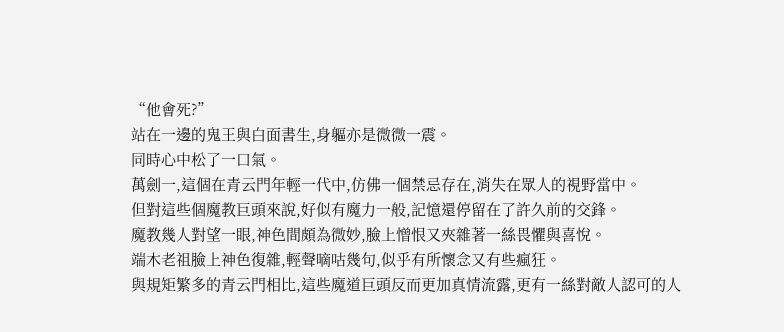“他會死?”
站在一邊的鬼王與白面書生,身軀亦是微微一震。
同時心中松了一口氣。
萬劍一,這個在青云門年輕一代中,仿佛一個禁忌存在,消失在眾人的視野當中。
但對這些個魔教巨頭來說,好似有魔力一般,記憶還停留在了許久前的交鋒。
魔教幾人對望一眼,神色間頗為微妙,臉上憎恨又夾雜著一絲畏懼與喜悅。
端木老祖臉上神色復雜,輕聲嘀咕幾句,似乎有所懷念又有些瘋狂。
與規矩繁多的青云門相比,這些魔道巨頭反而更加真情流露,更有一絲對敵人認可的人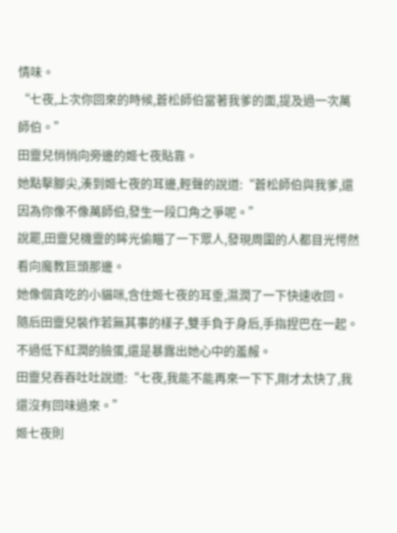情味。
“七夜,上次你回來的時候,蒼松師伯當著我爹的面,提及過一次萬師伯。”
田靈兒悄悄向旁邊的姬七夜貼靠。
她點擊腳尖,湊到姬七夜的耳邊,輕聲的說道:“蒼松師伯與我爹,還因為你像不像萬師伯,發生一段口角之爭呢。”
說罷,田靈兒機靈的眸光偷瞄了一下眾人,發現周圍的人都目光愕然看向魔教巨頭那邊。
她像個貪吃的小貓咪,含住姬七夜的耳垂,濕潤了一下快速收回。
隨后田靈兒裝作若無其事的樣子,雙手負于身后,手指捏巴在一起。
不過低下紅潤的臉蛋,還是暴露出她心中的羞赧。
田靈兒吞吞吐吐說道:“七夜,我能不能再來一下下,剛才太快了,我還沒有回味過來。”
姬七夜則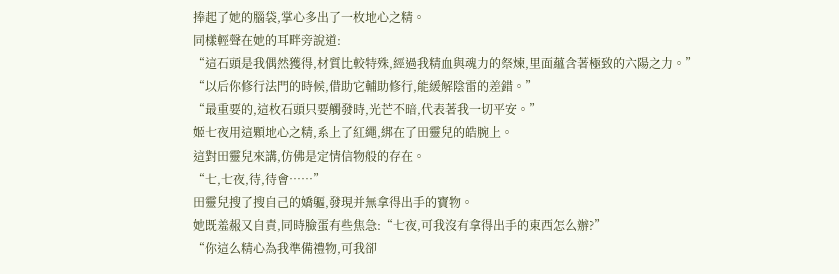捧起了她的腦袋,掌心多出了一枚地心之精。
同樣輕聲在她的耳畔旁說道:
“這石頭是我偶然獲得,材質比較特殊,經過我精血與魂力的祭煉,里面蘊含著極致的六陽之力。”
“以后你修行法門的時候,借助它輔助修行,能緩解陰雷的差錯。”
“最重要的,這枚石頭只要觸發時,光芒不暗,代表著我一切平安。”
姬七夜用這顆地心之精,系上了紅繩,綁在了田靈兒的皓腕上。
這對田靈兒來講,仿佛是定情信物般的存在。
“七,七夜,待,待會……”
田靈兒搜了搜自己的嬌軀,發現并無拿得出手的寶物。
她既羞赧又自責,同時臉蛋有些焦急:“七夜,可我沒有拿得出手的東西怎么辦?”
“你這么精心為我準備禮物,可我卻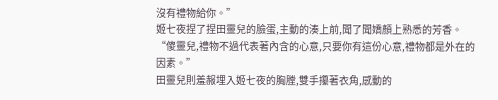沒有禮物給你。”
姬七夜捏了捏田靈兒的臉蛋,主動的湊上前,聞了聞嬌顏上熟悉的芳香。
“傻靈兒,禮物不過代表著內含的心意,只要你有這份心意,禮物都是外在的因素。”
田靈兒則羞赧埋入姬七夜的胸膛,雙手攥著衣角,感動的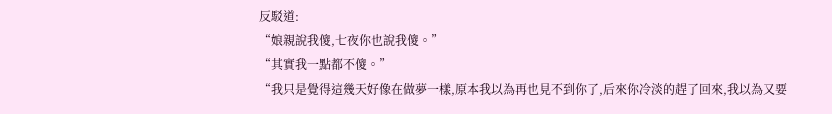反駁道:
“娘親說我傻,七夜你也說我傻。”
“其實我一點都不傻。”
“我只是覺得這幾天好像在做夢一樣,原本我以為再也見不到你了,后來你冷淡的趕了回來,我以為又要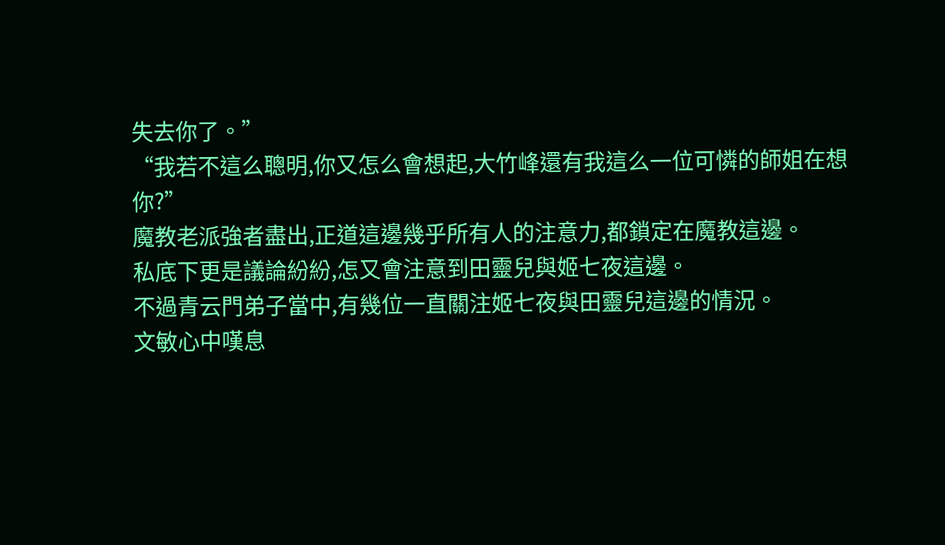失去你了。”
“我若不這么聰明,你又怎么會想起,大竹峰還有我這么一位可憐的師姐在想你?”
魔教老派強者盡出,正道這邊幾乎所有人的注意力,都鎖定在魔教這邊。
私底下更是議論紛紛,怎又會注意到田靈兒與姬七夜這邊。
不過青云門弟子當中,有幾位一直關注姬七夜與田靈兒這邊的情況。
文敏心中嘆息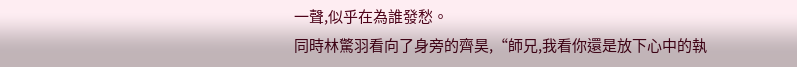一聲,似乎在為誰發愁。
同時林驚羽看向了身旁的齊昊,“師兄,我看你還是放下心中的執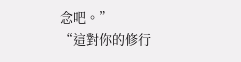念吧。”
“這對你的修行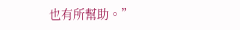也有所幫助。”